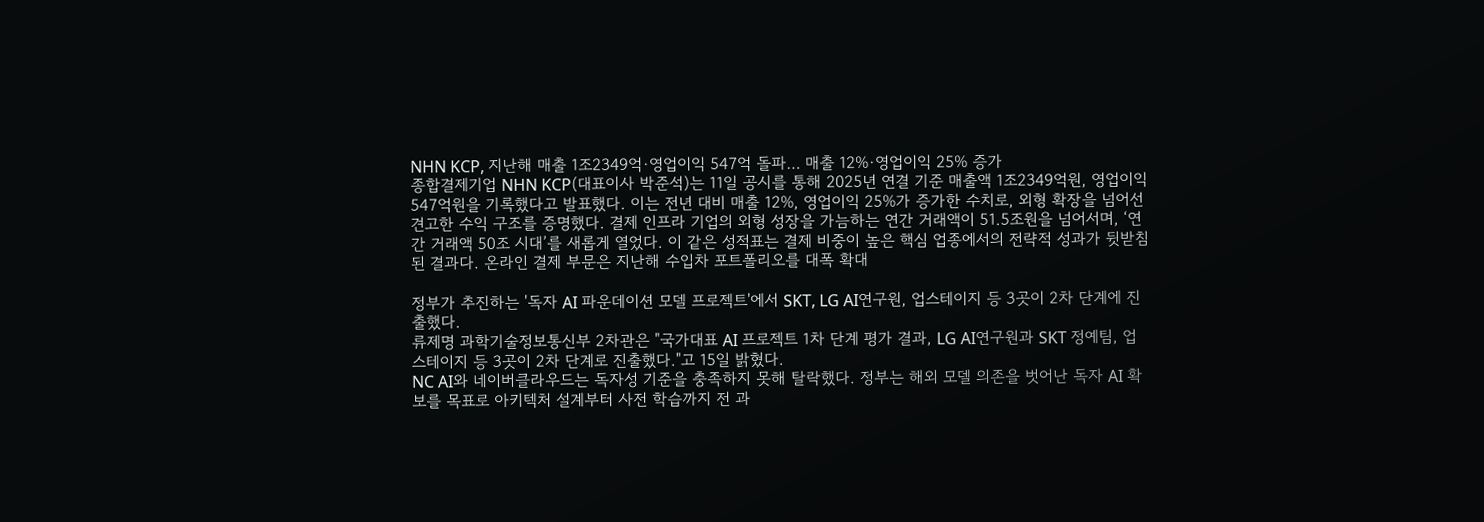NHN KCP, 지난해 매출 1조2349억·영업이익 547억 돌파… 매출 12%·영업이익 25% 증가
종합결제기업 NHN KCP(대표이사 박준석)는 11일 공시를 통해 2025년 연결 기준 매출액 1조2349억원, 영업이익 547억원을 기록했다고 발표했다. 이는 전년 대비 매출 12%, 영업이익 25%가 증가한 수치로, 외형 확장을 넘어선 견고한 수익 구조를 증명했다. 결제 인프라 기업의 외형 성장을 가늠하는 연간 거래액이 51.5조원을 넘어서며, ‘연간 거래액 50조 시대’를 새롭게 열었다. 이 같은 성적표는 결제 비중이 높은 핵심 업종에서의 전략적 성과가 뒷받침된 결과다. 온라인 결제 부문은 지난해 수입차 포트폴리오를 대폭 확대

정부가 추진하는 '독자 AI 파운데이션 모델 프로젝트'에서 SKT, LG AI연구원, 업스테이지 등 3곳이 2차 단계에 진출했다.
류제명 과학기술정보통신부 2차관은 "국가대표 AI 프로젝트 1차 단계 평가 결과, LG AI연구원과 SKT 정예팀, 업스테이지 등 3곳이 2차 단계로 진출했다."고 15일 밝혔다.
NC AI와 네이버클라우드는 독자성 기준을 충족하지 못해 탈락했다. 정부는 해외 모델 의존을 벗어난 독자 AI 확보를 목표로 아키텍처 설계부터 사전 학습까지 전 과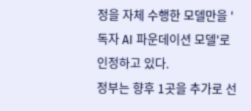정을 자체 수행한 모델만을 '독자 AI 파운데이션 모델'로 인정하고 있다.
정부는 향후 1곳을 추가로 선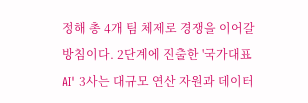정해 총 4개 팀 체제로 경쟁을 이어갈 방침이다. 2단계에 진출한 '국가대표 AI' 3사는 대규모 연산 자원과 데이터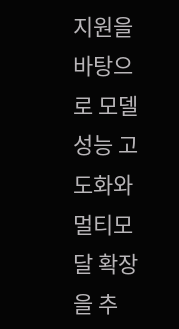지원을 바탕으로 모델 성능 고도화와 멀티모달 확장을 추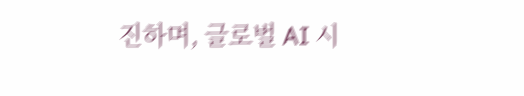진하며, 글로벌 AI 시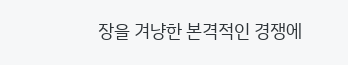장을 겨냥한 본격적인 경쟁에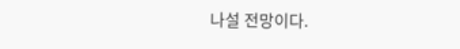나설 전망이다.